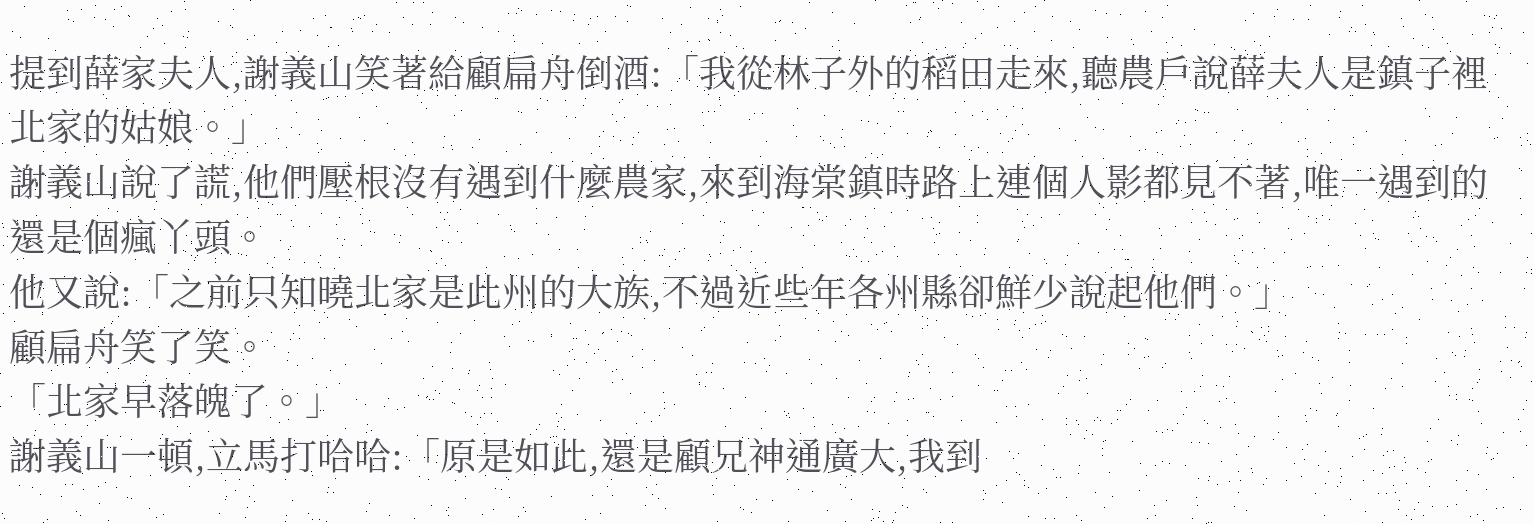提到薛家夫人,謝義山笑著給顧扁舟倒酒:「我從林子外的稻田走來,聽農戶說薛夫人是鎮子裡北家的姑娘。」
謝義山說了謊,他們壓根沒有遇到什麼農家,來到海棠鎮時路上連個人影都見不著,唯一遇到的還是個瘋丫頭。
他又說:「之前只知曉北家是此州的大族,不過近些年各州縣卻鮮少說起他們。」
顧扁舟笑了笑。
「北家早落魄了。」
謝義山一頓,立馬打哈哈:「原是如此,還是顧兄神通廣大,我到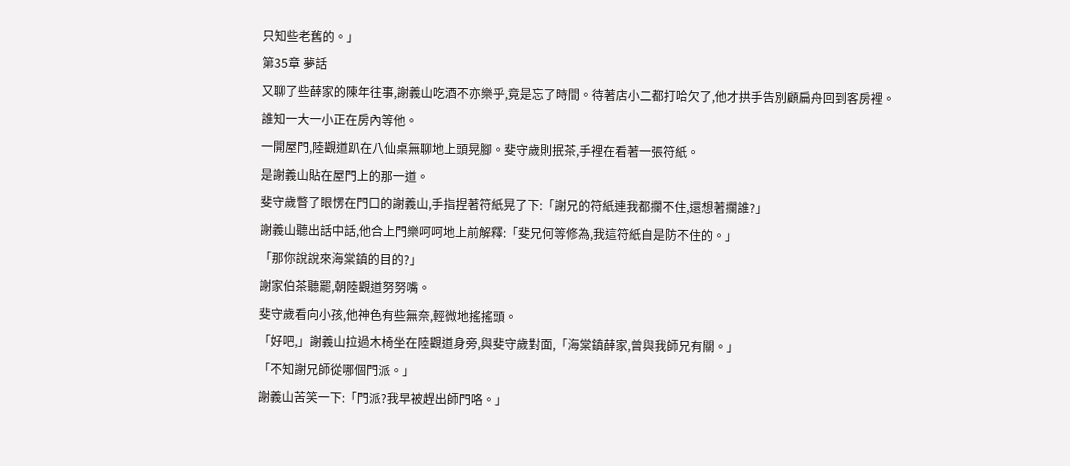只知些老舊的。」
第35章 夢話
又聊了些薛家的陳年往事,謝義山吃酒不亦樂乎,竟是忘了時間。待著店小二都打哈欠了,他才拱手告別顧扁舟回到客房裡。
誰知一大一小正在房內等他。
一開屋門,陸觀道趴在八仙桌無聊地上頭晃腳。斐守歲則抿茶,手裡在看著一張符紙。
是謝義山貼在屋門上的那一道。
斐守歲瞥了眼愣在門口的謝義山,手指捏著符紙晃了下:「謝兄的符紙連我都攔不住,還想著攔誰?」
謝義山聽出話中話,他合上門樂呵呵地上前解釋:「斐兄何等修為,我這符紙自是防不住的。」
「那你說說來海棠鎮的目的?」
謝家伯茶聽罷,朝陸觀道努努嘴。
斐守歲看向小孩,他神色有些無奈,輕微地搖搖頭。
「好吧,」謝義山拉過木椅坐在陸觀道身旁,與斐守歲對面,「海棠鎮薛家,曾與我師兄有關。」
「不知謝兄師從哪個門派。」
謝義山苦笑一下:「門派?我早被趕出師門咯。」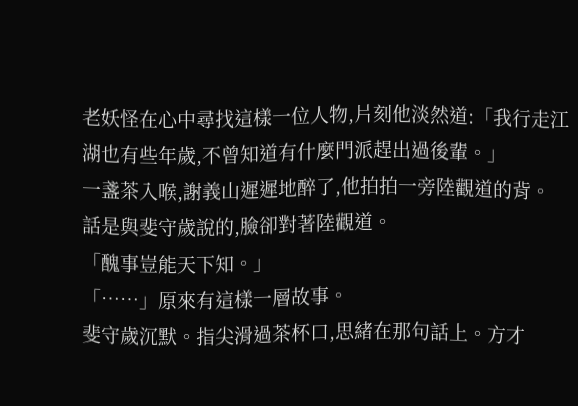老妖怪在心中尋找這樣一位人物,片刻他淡然道:「我行走江湖也有些年歲,不曾知道有什麼門派趕出過後輩。」
一盞茶入喉,謝義山遲遲地醉了,他拍拍一旁陸觀道的背。
話是與斐守歲說的,臉卻對著陸觀道。
「醜事豈能天下知。」
「……」原來有這樣一層故事。
斐守歲沉默。指尖滑過茶杯口,思緒在那句話上。方才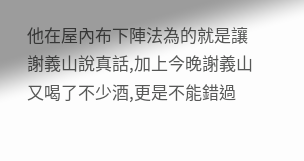他在屋內布下陣法為的就是讓謝義山說真話,加上今晚謝義山又喝了不少酒,更是不能錯過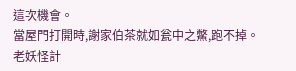這次機會。
當屋門打開時,謝家伯茶就如瓮中之鱉,跑不掉。
老妖怪計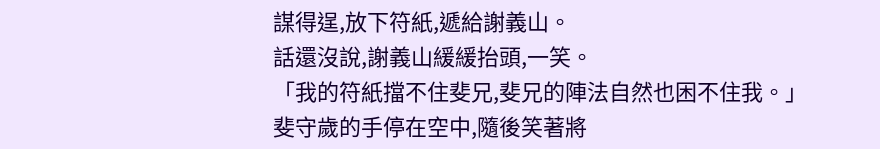謀得逞,放下符紙,遞給謝義山。
話還沒說,謝義山緩緩抬頭,一笑。
「我的符紙擋不住斐兄,斐兄的陣法自然也困不住我。」
斐守歲的手停在空中,隨後笑著將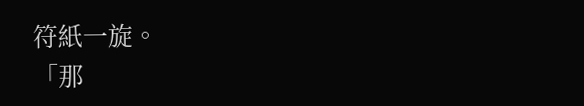符紙一旋。
「那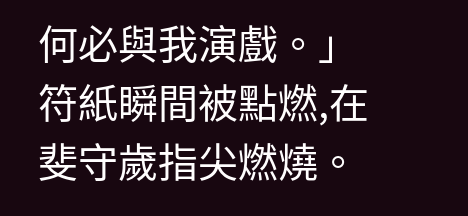何必與我演戲。」
符紙瞬間被點燃,在斐守歲指尖燃燒。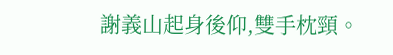謝義山起身後仰,雙手枕頸。